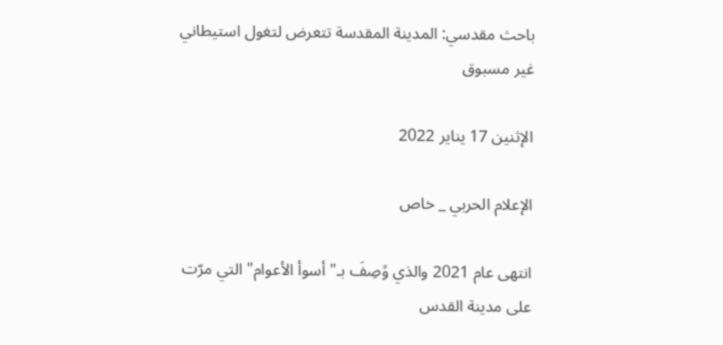باحث مقدسي: المدينة المقدسة تتعرض لتغول استيطاني غير مسبوق

الإثنين 17 يناير 2022

الإعلام الحربي _ خاص

انتهى عام 2021 والذي وًصِفَ بـ"أسوأ الأعوام" التي مرّت على مدينة القدس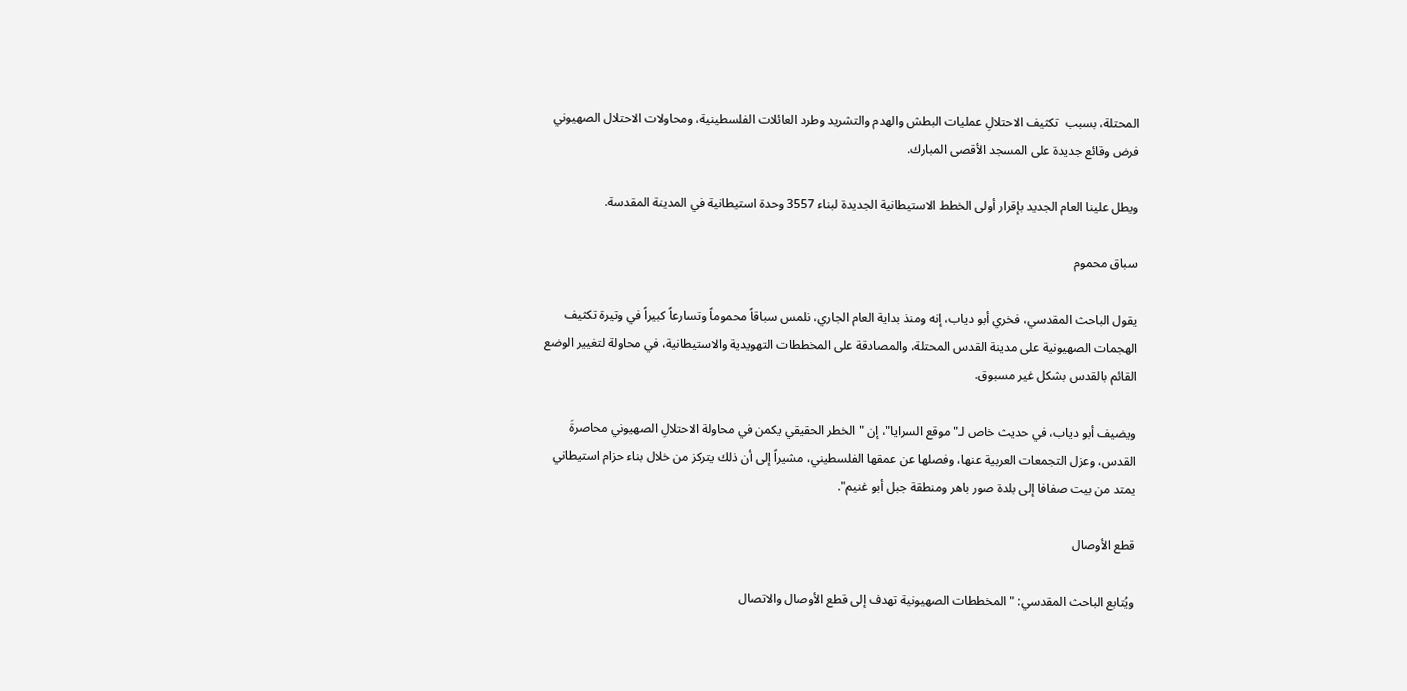المحتلة، بسبب  تكثيف الاحتلالِ عمليات البطش والهدم والتشريد وطرد العائلات الفلسطينية، ومحاولات الاحتلال الصهيوني فرض وقائع جديدة على المسجد الأقصى المبارك.

ويطل علينا العام الجديد بإقرار أولى الخطط الاستيطانية الجديدة لبناء 3557 وحدة استيطانية في المدينة المقدسة.

سباق محموم

يقول الباحث المقدسي، فخري أبو دياب، إنه ومنذ بداية العام الجاري، نلمس سباقاً محموماً وتسارعاً كبيراً في وتيرة تكثيف الهجمات الصهيونية على مدينة القدس المحتلة، والمصادقة على المخططات التهويدية والاستيطانية، في محاولة لتغيير الوضع القائم بالقدس بشكل غير مسبوق.

ويضيف أبو دياب، في حديث خاص لـ"موقع السرايا"، إن "الخطر الحقيقي يكمن في محاولة الاحتلالِ الصهيوني محاصرةَ القدس، وعزل التجمعات العربية عنها، وفصلها عن عمقها الفلسطيني، مشيراً إلى أن ذلك يتركز من خلال بناء حزام استيطاني يمتد من بيت صفافا إلى بلدة صور باهر ومنطقة جبل أبو غنيم".

قطع الأوصال

ويُتابع الباحث المقدسي: "المخططات الصهيونية تهدف إلى قطع الأوصال والاتصال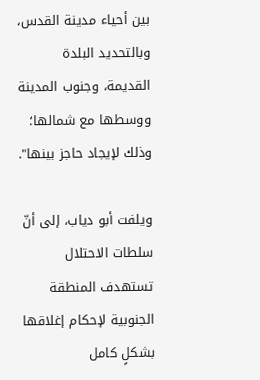بين أحياء مدينة القدس، وبالتحديد البلدة القديمة، وجنوب المدينة ووسطها مع شمالها؛ وذلك لإيجاد حاجز بينها".

ويلفت أبو دياب، إلى أنّ سلطات الاحتلال تستهدف المنطقة الجنوبية لإحكام إغلاقها بشكلٍ كامل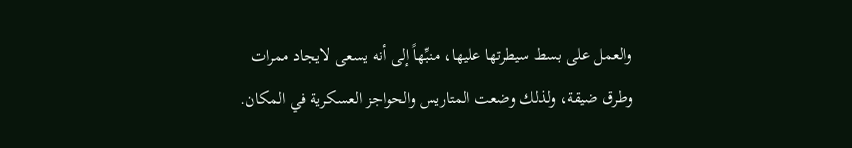والعمل على بسط سيطرتها عليها، منبِّهاً إلى أنه يسعى لايجاد ممرات وطرق ضيقة، ولذلك وضعت المتاريس والحواجز العسكرية في المكان.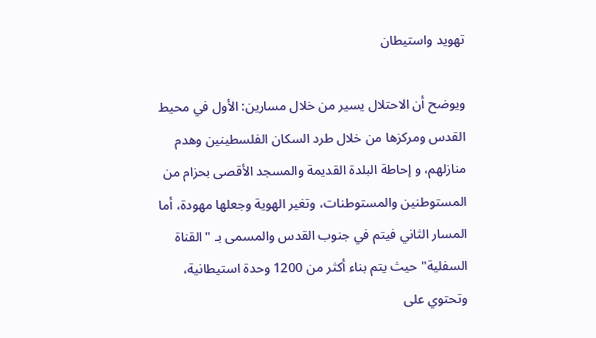تهويد واستيطان

ويوضح أن الاحتلال يسير من خلال مسارين: الأول في محيط القدس ومركزها من خلال طرد السكان الفلسطينين وهدم منازلهم، و إحاطة البلدة القديمة والمسجد الأقصى بحزام من المستوطنين والمستوطنات، وتغير الهوية وجعلها مهودة، أما المسار الثاني فيتم في جنوب القدس والمسمى بـ "القناة السفلية" حيث يتم بناء أكثر من 1200 وحدة استيطانية، وتحتوي على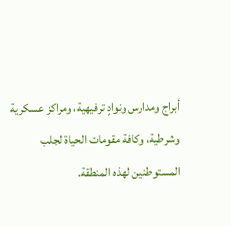أبراج ومدارس ونوادٍ ترفيهية، ومراكز عسكرية وشرطية، وكافة مقومات الحياة لجلب المستوطنين لهذه المنطقة.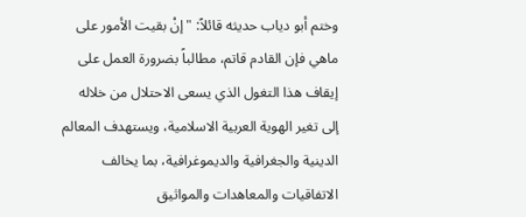وختم أبو دياب حديثه قائلاً: "إنْ بقيت الأمور على ماهي فإن القادم قاتم، مطالباً بضرورة العمل على إيقاف هذا التغول الذي يسعى الاحتلال من خلاله إلى تغير الهوية العربية الاسلامية، ويستهدف المعالم الدينية والجغرافية والديموغرافية، بما يخالف  الاتفاقيات والمعاهدات والمواثيق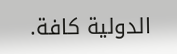الدولية كافة.